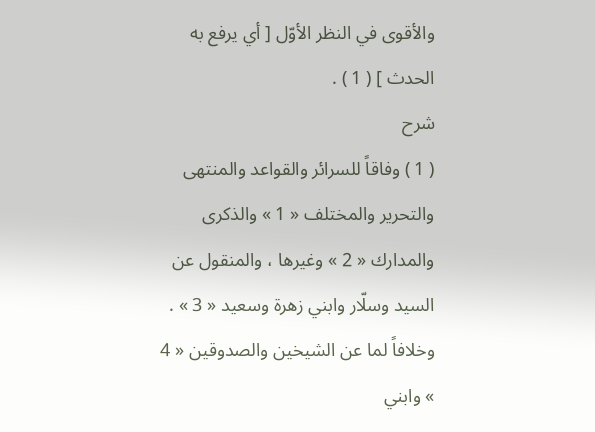والأقوى في النظر الأوّل [ أي يرفع به الحدث ] ( 1 ) .
شرح
( 1 ) وفاقاً للسرائر والقواعد والمنتهى والتحرير والمختلف « 1 » والذكرى والمدارك « 2 » وغيرها ، والمنقول عن السيد وسلّار وابني زهرة وسعيد « 3 » .
وخلافاً لما عن الشيخين والصدوقين « 4 » وابني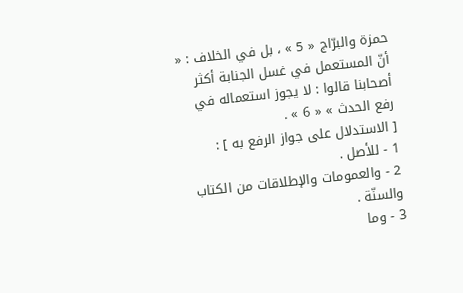حمزة والبرّاج « 5 » ، بل في الخلاف : « أنّ المستعمل في غسل الجنابة أكثر أصحابنا قالوا : لا يجوز استعماله في رفع الحدث » « 6 » .
[ الاستدلال على جواز الرفع به ] :
1 - للأصل .
2 - والعمومات والإطلاقات من الكتاب والسنّة .
3 - وما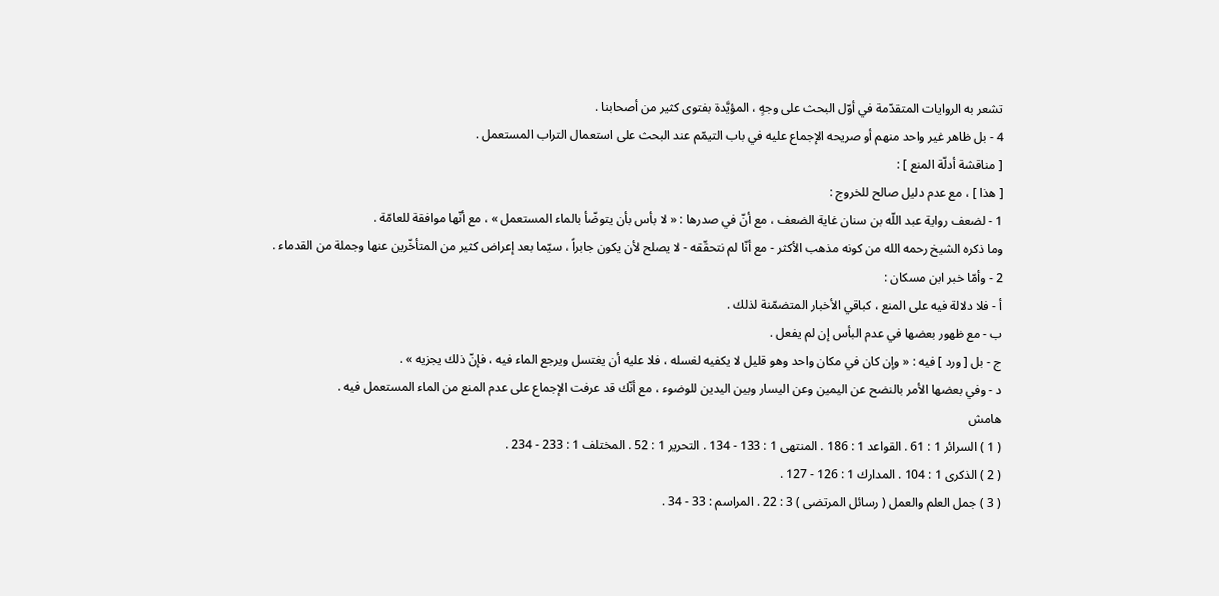تشعر به الروايات المتقدّمة في أوّل البحث على وجهٍ ، المؤيَّدة بفتوى كثير من أصحابنا .
4 - بل ظاهر غير واحد منهم أو صريحه الإجماع عليه في باب التيمّم عند البحث على استعمال التراب المستعمل .
[ مناقشة أدلّة المنع ] :
[ هذا ] ، مع عدم دليل صالح للخروج :
1 - لضعف رواية عبد اللّه بن سنان غاية الضعف ، مع أنّ في صدرها : « لا بأس بأن يتوضّأ بالماء المستعمل » ، مع أنّها موافقة للعامّة .
وما ذكره الشيخ رحمه الله من كونه مذهب الأكثر - مع أنّا لم نتحقّقه - لا يصلح لأن يكون جابراً ، سيّما بعد إعراض كثير من المتأخّرين عنها وجملة من القدماء .
2 - وأمّا خبر ابن مسكان :
أ - فلا دلالة فيه على المنع ، كباقي الأخبار المتضمّنة لذلك .
ب - مع ظهور بعضها في عدم البأس إن لم يفعل .
ج - بل [ ورد ] فيه : « وإن كان في مكان واحد وهو قليل لا يكفيه لغسله ، فلا عليه أن يغتسل ويرجع الماء فيه ، فإنّ ذلك يجزيه » .
د - وفي بعضها الأمر بالنضح عن اليمين وعن اليسار وبين اليدين للوضوء ، مع أنّك قد عرفت الإجماع على عدم المنع من الماء المستعمل فيه .
هامش
( 1 ) السرائر 1 : 61 . القواعد 1 : 186 . المنتهى 1 : 133 - 134 . التحرير 1 : 52 . المختلف 1 : 233 - 234 .
( 2 ) الذكرى 1 : 104 . المدارك 1 : 126 - 127 .
( 3 ) جمل العلم والعمل ( رسائل المرتضى ) 3 : 22 . المراسم : 33 - 34 .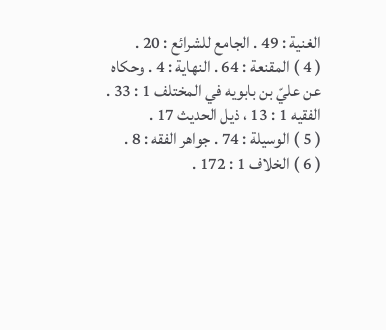الغنية : 49 . الجامع للشرائع : 20 .
( 4 ) المقنعة : 64 . النهاية : 4 . وحكاه عن عليّ بن بابويه في المختلف 1 : 33 . الفقيه 1 : 13 ، ذيل الحديث 17 .
( 5 ) الوسيلة : 74 . جواهر الفقه : 8 .
( 6 ) الخلاف 1 : 172 .